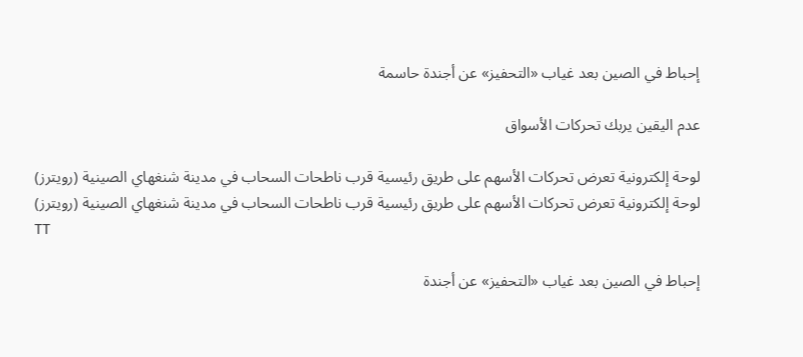إحباط في الصين بعد غياب «التحفيز» عن أجندة حاسمة

عدم اليقين يربك تحركات الأسواق

لوحة إلكترونية تعرض تحركات الأسهم على طريق رئيسية قرب ناطحات السحاب في مدينة شنغهاي الصينية (رويترز)
لوحة إلكترونية تعرض تحركات الأسهم على طريق رئيسية قرب ناطحات السحاب في مدينة شنغهاي الصينية (رويترز)
TT

إحباط في الصين بعد غياب «التحفيز» عن أجندة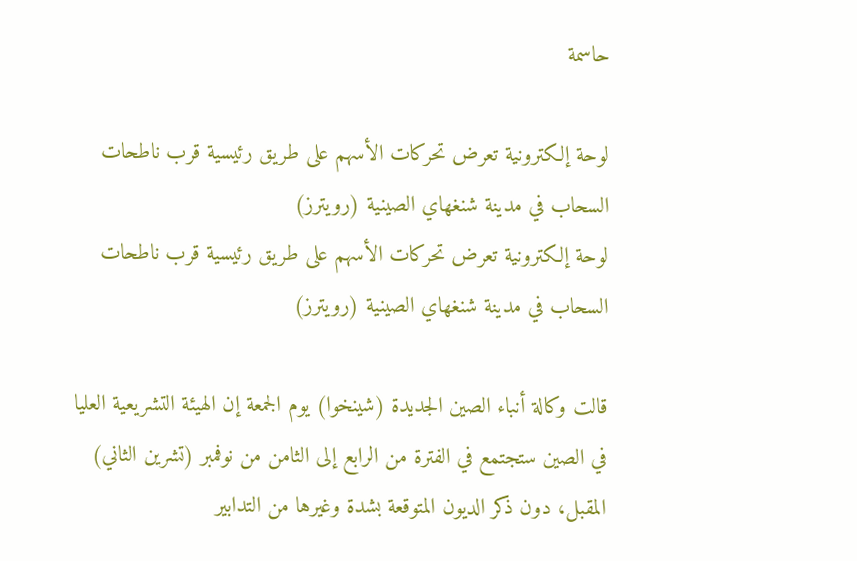حاسمة

لوحة إلكترونية تعرض تحركات الأسهم على طريق رئيسية قرب ناطحات السحاب في مدينة شنغهاي الصينية (رويترز)
لوحة إلكترونية تعرض تحركات الأسهم على طريق رئيسية قرب ناطحات السحاب في مدينة شنغهاي الصينية (رويترز)

قالت وكالة أنباء الصين الجديدة (شينخوا) يوم الجمعة إن الهيئة التشريعية العليا في الصين ستجتمع في الفترة من الرابع إلى الثامن من نوفمبر (تشرين الثاني) المقبل، دون ذكر الديون المتوقعة بشدة وغيرها من التدابير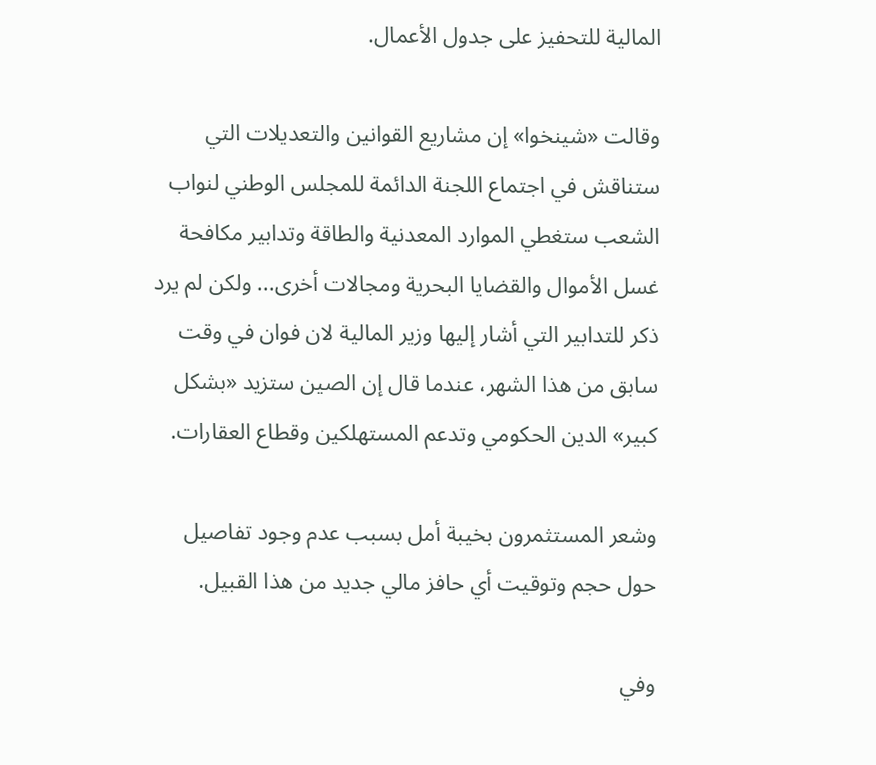المالية للتحفيز على جدول الأعمال.

وقالت «شينخوا» إن مشاريع القوانين والتعديلات التي ستناقش في اجتماع اللجنة الدائمة للمجلس الوطني لنواب الشعب ستغطي الموارد المعدنية والطاقة وتدابير مكافحة غسل الأموال والقضايا البحرية ومجالات أخرى... ولكن لم يرد ذكر للتدابير التي أشار إليها وزير المالية لان فوان في وقت سابق من هذا الشهر، عندما قال إن الصين ستزيد «بشكل كبير» الدين الحكومي وتدعم المستهلكين وقطاع العقارات.

وشعر المستثمرون بخيبة أمل بسبب عدم وجود تفاصيل حول حجم وتوقيت أي حافز مالي جديد من هذا القبيل.

وفي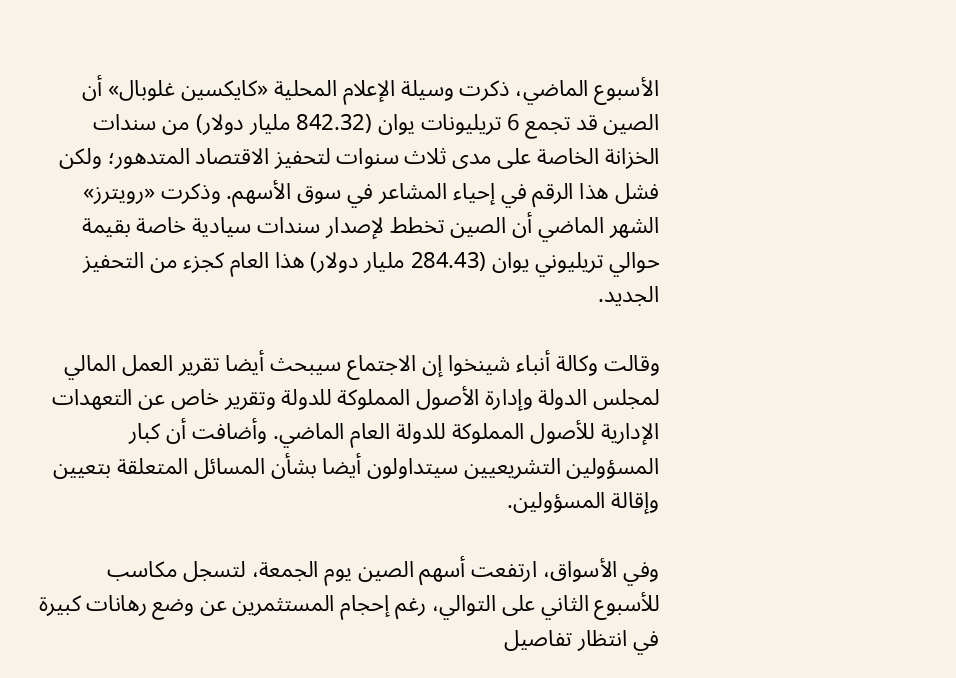الأسبوع الماضي، ذكرت وسيلة الإعلام المحلية «كايكسين غلوبال» أن الصين قد تجمع 6 تريليونات يوان (842.32 مليار دولار) من سندات الخزانة الخاصة على مدى ثلاث سنوات لتحفيز الاقتصاد المتدهور؛ ولكن فشل هذا الرقم في إحياء المشاعر في سوق الأسهم. وذكرت «رويترز» الشهر الماضي أن الصين تخطط لإصدار سندات سيادية خاصة بقيمة حوالي تريليوني يوان (284.43 مليار دولار) هذا العام كجزء من التحفيز الجديد.

وقالت وكالة أنباء شينخوا إن الاجتماع سيبحث أيضا تقرير العمل المالي لمجلس الدولة وإدارة الأصول المملوكة للدولة وتقرير خاص عن التعهدات الإدارية للأصول المملوكة للدولة العام الماضي. وأضافت أن كبار المسؤولين التشريعيين سيتداولون أيضا بشأن المسائل المتعلقة بتعيين وإقالة المسؤولين.

وفي الأسواق، ارتفعت أسهم الصين يوم الجمعة، لتسجل مكاسب للأسبوع الثاني على التوالي، رغم إحجام المستثمرين عن وضع رهانات كبيرة في انتظار تفاصيل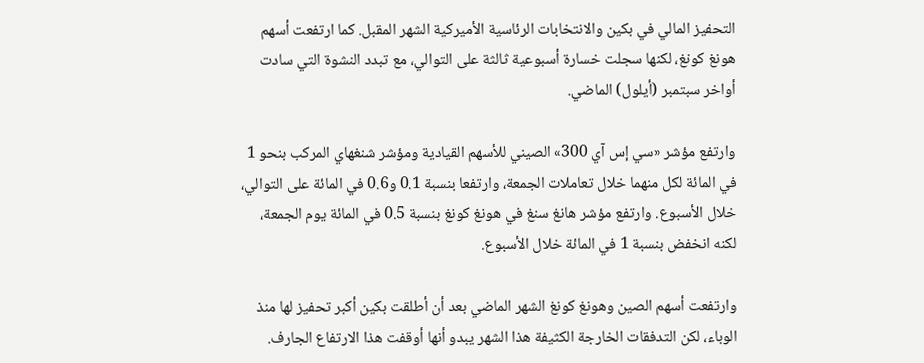التحفيز المالي في بكين والانتخابات الرئاسية الأميركية الشهر المقبل. كما ارتفعت أسهم هونغ كونغ، لكنها سجلت خسارة أسبوعية ثالثة على التوالي، مع تبدد النشوة التي سادت أواخر سبتمبر (أيلول) الماضي.

وارتفع مؤشر «سي إس آي 300» الصيني للأسهم القيادية ومؤشر شنغهاي المركب بنحو 1 في المائة لكل منهما خلال تعاملات الجمعة، وارتفعا بنسبة 0.1 و0.6 في المائة على التوالي، خلال الأسبوع. وارتفع مؤشر هانغ سنغ في هونغ كونغ بنسبة 0.5 في المائة يوم الجمعة، لكنه انخفض بنسبة 1 في المائة خلال الأسبوع.

وارتفعت أسهم الصين وهونغ كونغ الشهر الماضي بعد أن أطلقت بكين أكبر تحفيز لها منذ الوباء، لكن التدفقات الخارجة الكثيفة هذا الشهر يبدو أنها أوقفت هذا الارتفاع الجارف.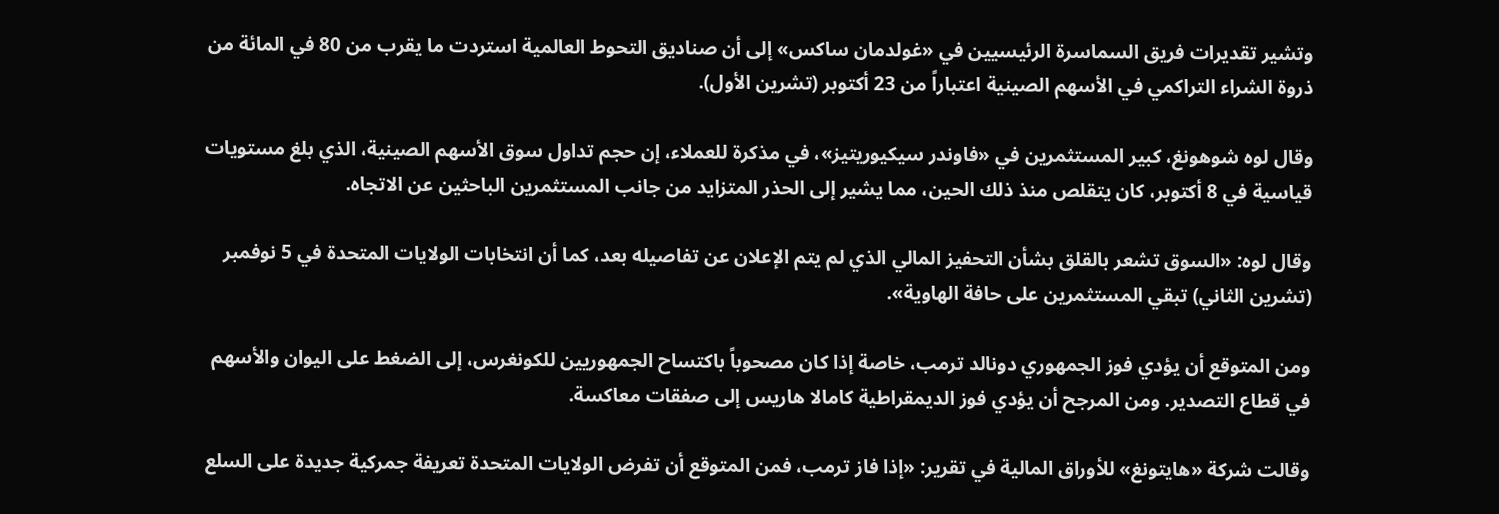وتشير تقديرات فريق السماسرة الرئيسيين في «غولدمان ساكس» إلى أن صناديق التحوط العالمية استردت ما يقرب من 80 في المائة من ذروة الشراء التراكمي في الأسهم الصينية اعتباراً من 23 أكتوبر (تشرين الأول).

وقال لوه شوهونغ، كبير المستثمرين في «فاوندر سيكيوريتيز»، في مذكرة للعملاء، إن حجم تداول سوق الأسهم الصينية، الذي بلغ مستويات قياسية في 8 أكتوبر، كان يتقلص منذ ذلك الحين، مما يشير إلى الحذر المتزايد من جانب المستثمرين الباحثين عن الاتجاه.

وقال لوه: «السوق تشعر بالقلق بشأن التحفيز المالي الذي لم يتم الإعلان عن تفاصيله بعد، كما أن انتخابات الولايات المتحدة في 5 نوفمبر (تشرين الثاني) تبقي المستثمرين على حافة الهاوية».

ومن المتوقع أن يؤدي فوز الجمهوري دونالد ترمب، خاصة إذا كان مصحوباً باكتساح الجمهوريين للكونغرس، إلى الضغط على اليوان والأسهم في قطاع التصدير. ومن المرجح أن يؤدي فوز الديمقراطية كامالا هاريس إلى صفقات معاكسة.

وقالت شركة «هايتونغ» للأوراق المالية في تقرير: «إذا فاز ترمب، فمن المتوقع أن تفرض الولايات المتحدة تعريفة جمركية جديدة على السلع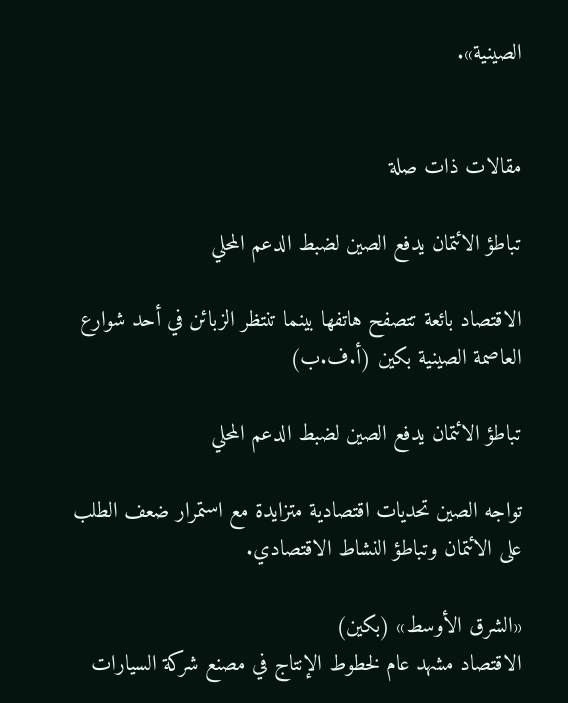الصينية».


مقالات ذات صلة

تباطؤ الائتمان يدفع الصين لضبط الدعم المحلي

الاقتصاد بائعة تتصفح هاتفها بينما تنتظر الزبائن في أحد شوارع العاصمة الصينية بكين (أ.ف.ب)

تباطؤ الائتمان يدفع الصين لضبط الدعم المحلي

تواجه الصين تحديات اقتصادية متزايدة مع استمرار ضعف الطلب على الائتمان وتباطؤ النشاط الاقتصادي.

«الشرق الأوسط» (بكين)
الاقتصاد مشهد عام لخطوط الإنتاج في مصنع شركة السيارات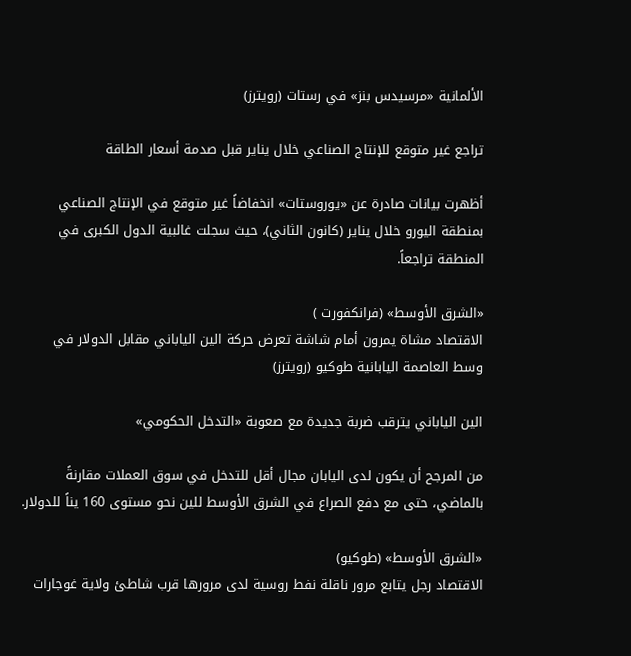الألمانية «مرسيدس بنز» في رستات (رويترز)

تراجع غير متوقع للإنتاج الصناعي خلال يناير قبل صدمة أسعار الطاقة

أظهرت بيانات صادرة عن «يوروستات» انخفاضاً غير متوقع في الإنتاج الصناعي بمنطقة اليورو خلال يناير (كانون الثاني)، حيث سجلت غالبية الدول الكبرى في المنطقة تراجعاً.

«الشرق الأوسط» (فرانكفورت )
الاقتصاد مشاة يمرون أمام شاشة تعرض حركة الين الياباني مقابل الدولار في وسط العاصمة اليابانية طوكيو (رويترز)

الين الياباني يترقب ضربة جديدة مع صعوبة «التدخل الحكومي»

من المرجح أن يكون لدى اليابان مجال أقل للتدخل في سوق العملات مقارنةً بالماضي، حتى مع دفع الصراع في الشرق الأوسط للين نحو مستوى 160 يناً للدولار.

«الشرق الأوسط» (طوكيو)
الاقتصاد رجل يتابع مرور ناقلة نفط روسية لدى مرورها قرب شاطئ ولاية غوجارات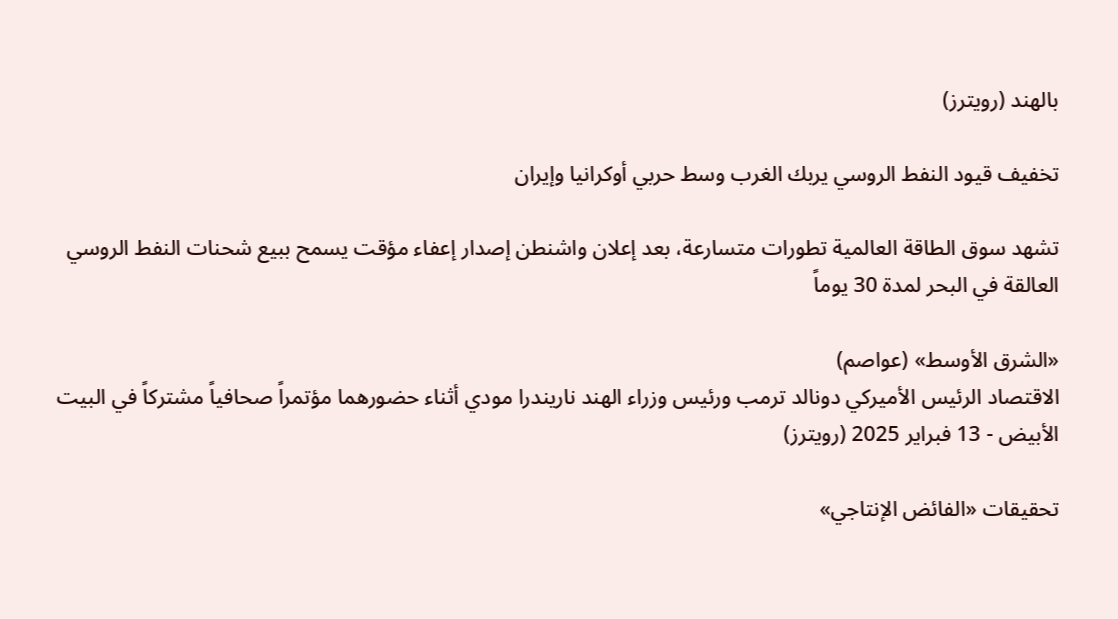بالهند (رويترز)

تخفيف قيود النفط الروسي يربك الغرب وسط حربي أوكرانيا وإيران

تشهد سوق الطاقة العالمية تطورات متسارعة، بعد إعلان واشنطن إصدار إعفاء مؤقت يسمح ببيع شحنات النفط الروسي العالقة في البحر لمدة 30 يوماً

«الشرق الأوسط» (عواصم)
الاقتصاد الرئيس الأميركي دونالد ترمب ورئيس وزراء الهند ناريندرا مودي أثناء حضورهما مؤتمراً صحافياً مشتركاً في البيت الأبيض - 13 فبراير 2025 (رويترز)

تحقيقات «الفائض الإنتاجي»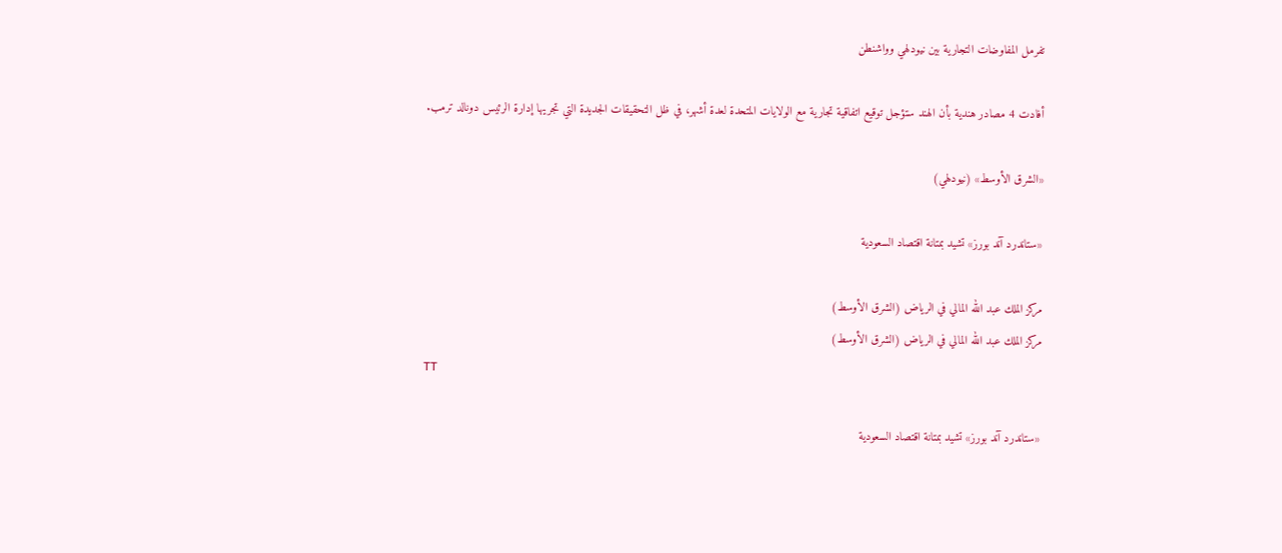تفرمل المفاوضات التجارية بين نيودلهي وواشنطن

أفادت 4 مصادر هندية بأن الهند ستؤجل توقيع اتفاقية تجارية مع الولايات المتحدة لعدة أشهر، في ظل التحقيقات الجديدة التي تجريها إدارة الرئيس دونالد ترمب.

«الشرق الأوسط» (نيودلهي)

«ستاندرد آند بورز» تشيد بمتانة اقتصاد السعودية

مركز الملك عبد الله المالي في الرياض (الشرق الأوسط)
مركز الملك عبد الله المالي في الرياض (الشرق الأوسط)
TT

«ستاندرد آند بورز» تشيد بمتانة اقتصاد السعودية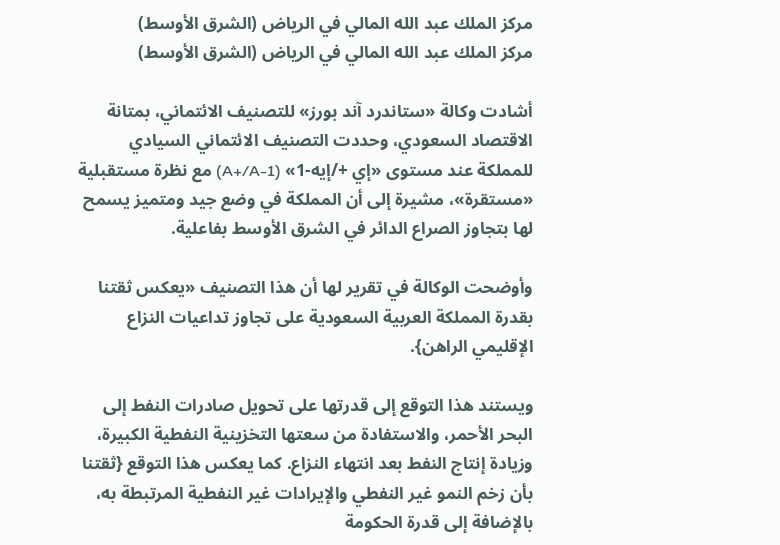مركز الملك عبد الله المالي في الرياض (الشرق الأوسط)
مركز الملك عبد الله المالي في الرياض (الشرق الأوسط)

أشادت وكالة «ستاندرد آند بورز» للتصنيف الائتماني، بمتانة الاقتصاد السعودي، وحددت التصنيف الائتماني السيادي للمملكة عند مستوى «إي +/إيه-1» (A+/A-1) مع نظرة مستقبلية «مستقرة»، مشيرة إلى أن المملكة في وضع جيد ومتميز يسمح لها بتجاوز الصراع الدائر في الشرق الأوسط بفاعلية.

وأوضحت الوكالة في تقرير لها أن هذا التصنيف «يعكس ثقتنا بقدرة المملكة العربية السعودية على تجاوز تداعيات النزاع الإقليمي الراهن}.

ويستند هذا التوقع إلى قدرتها على تحويل صادرات النفط إلى البحر الأحمر، والاستفادة من سعتها التخزينية النفطية الكبيرة، وزيادة إنتاج النفط بعد انتهاء النزاع. كما يعكس هذا التوقع {ثقتنا بأن زخم النمو غير النفطي والإيرادات غير النفطية المرتبطة به، بالإضافة إلى قدرة الحكومة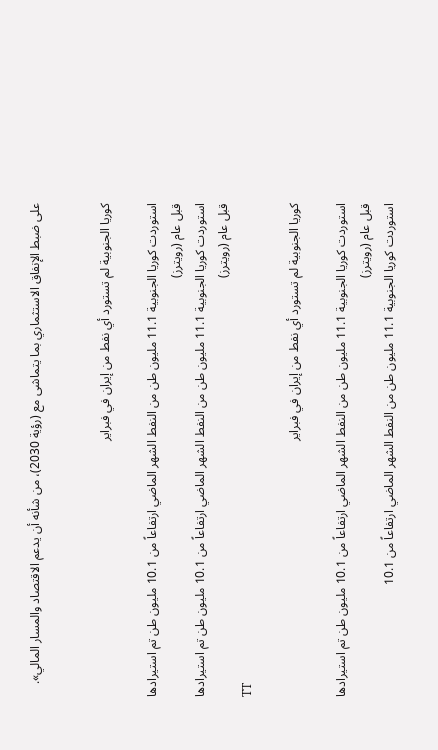على ضبط الإنفاق الاستثماري بما يتماشى مع (رؤية 2030)، من شأنه أن يدعم الاقتصاد والمسار المالي».


كوريا الجنوبية لم تستورد أي نفط من إيران في فبراير

استوردت كوريا الجنوبية 11.1 مليون طن من النفط الشهر الماضي ارتفاعاً من 10.1 مليون طن تم استيرادها قبل عام (رويترز)
استوردت كوريا الجنوبية 11.1 مليون طن من النفط الشهر الماضي ارتفاعاً من 10.1 مليون طن تم استيرادها قبل عام (رويترز)
TT

كوريا الجنوبية لم تستورد أي نفط من إيران في فبراير

استوردت كوريا الجنوبية 11.1 مليون طن من النفط الشهر الماضي ارتفاعاً من 10.1 مليون طن تم استيرادها قبل عام (رويترز)
استوردت كوريا الجنوبية 11.1 مليون طن من النفط الشهر الماضي ارتفاعاً من 10.1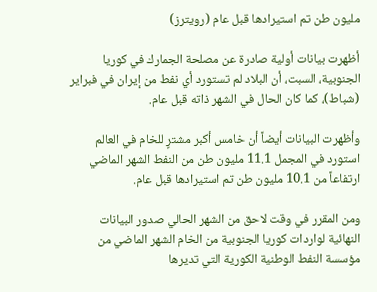مليون طن تم استيرادها قبل عام (رويترز)

أظهرت بيانات أولية صادرة عن مصلحة الجمارك في كوريا الجنوبية، السبت، أن البلاد لم تستورد أي نفط من إيران في فبراير (شباط)، كما كان الحال في الشهر ذاته قبل عام.

وأظهرت البيانات أيضاً أن خامس أكبر مشترٍ للخام في العالم استورد في المجمل 11.1 مليون طن من النفط الشهر الماضي ارتفاعاً من 10.1 مليون طن تم استيرادها قبل عام.

ومن المقرر في وقت لاحق من الشهر الحالي صدور البيانات النهائية لواردات كوريا الجنوبية من الخام الشهر الماضي من مؤسسة النفط الوطنية الكورية التي تديرها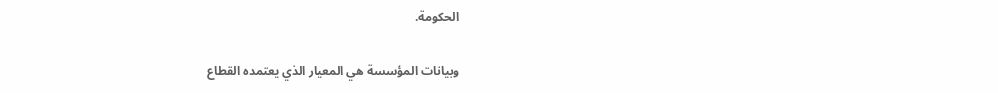الحكومة.

وبيانات المؤسسة هي المعيار الذي يعتمده القطاع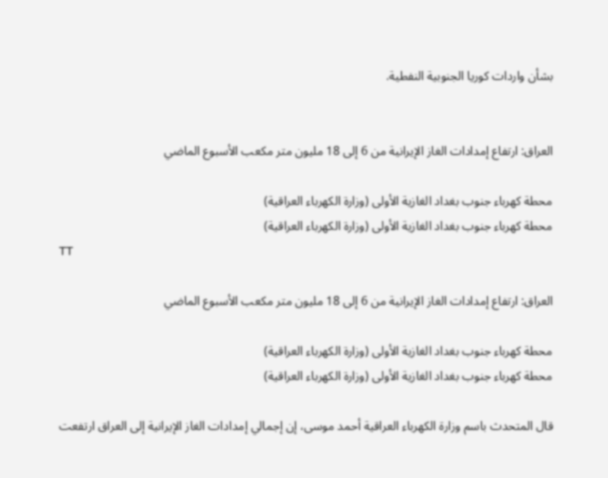بشأن واردات كوريا الجنوبية النفطية.


العراق: ارتفاع إمدادات الغاز الإيرانية من 6 إلى 18 مليون متر مكعب الأسبوع الماضي

محطة كهرباء جنوب بغداد الغازية الأولى (وزارة الكهرباء العراقية)
محطة كهرباء جنوب بغداد الغازية الأولى (وزارة الكهرباء العراقية)
TT

العراق: ارتفاع إمدادات الغاز الإيرانية من 6 إلى 18 مليون متر مكعب الأسبوع الماضي

محطة كهرباء جنوب بغداد الغازية الأولى (وزارة الكهرباء العراقية)
محطة كهرباء جنوب بغداد الغازية الأولى (وزارة الكهرباء العراقية)

قال المتحدث باسم وزارة الكهرباء العراقية أحمد موسى، إن إجمالي إمدادات الغاز الإيرانية إلى العراق ارتفعت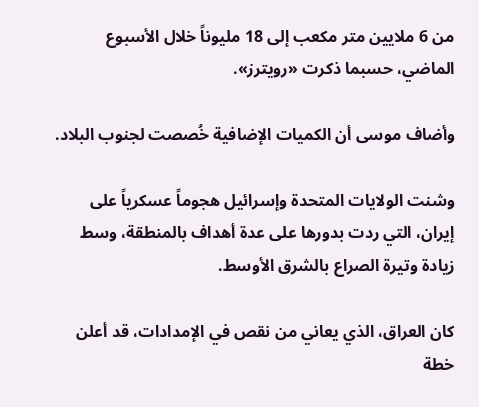من 6 ملايين متر مكعب إلى 18 مليوناً خلال الأسبوع الماضي، حسبما ذكرت «رويترز».

وأضاف موسى أن الكميات الإضافية خُصصت لجنوب البلاد.

وشنت الولايات المتحدة وإسرائيل هجوماً عسكرياً على إيران، التي ردت بدورها على عدة أهداف بالمنطقة، وسط زيادة وتيرة الصراع بالشرق الأوسط.

كان العراق، الذي يعاني من نقص في الإمدادات، قد أعلن خطة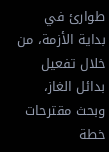طوارئ في بداية الأزمة، من خلال تفعيل بدائل الغاز، وبحث مقترحات خطة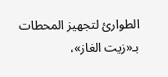الطوارئ لتجهيز المحطات بـ«زيت الغاز»،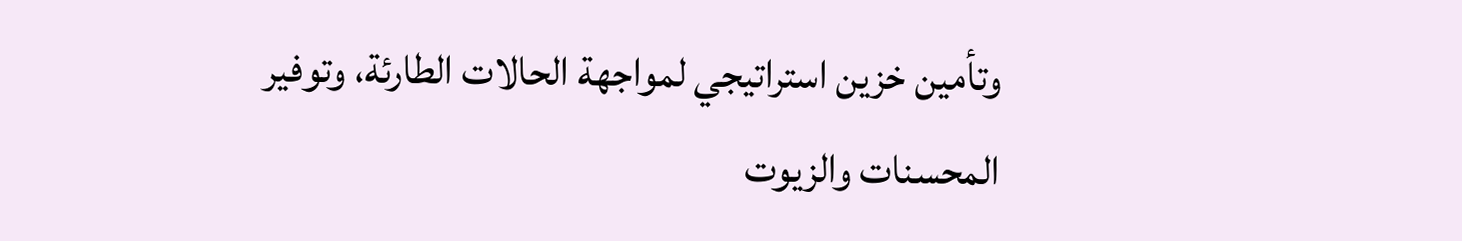وتأمين خزين استراتيجي لمواجهة الحالات الطارئة، وتوفير المحسنات والزيوت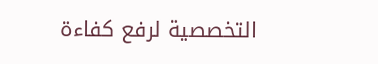التخصصية لرفع كفاءة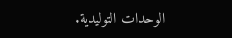الوحدات التوليدية.